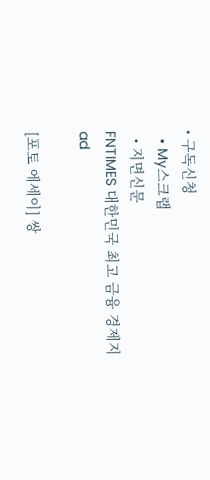• 구독신청
  • My스크랩
  • 지면신문
FNTIMES 대한민국 최고 금융 경제지
ad

[포토 에세이] 쌍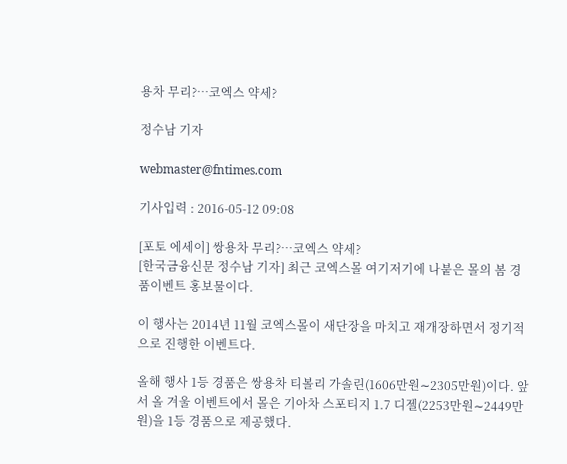용차 무리?…코엑스 약세?

정수남 기자

webmaster@fntimes.com

기사입력 : 2016-05-12 09:08

[포토 에세이] 쌍용차 무리?…코엑스 약세?
[한국금융신문 정수남 기자] 최근 코엑스몰 여기저기에 나붙은 몰의 봄 경품이벤트 홍보물이다.

이 행사는 2014년 11월 코엑스몰이 새단장을 마치고 재개장하면서 정기적으로 진행한 이벤트다.

올해 행사 1등 경품은 쌍용차 티볼리 가솔린(1606만원∼2305만원)이다. 앞서 올 겨울 이벤트에서 몰은 기아차 스포티지 1.7 디젤(2253만원∼2449만원)을 1등 경품으로 제공했다.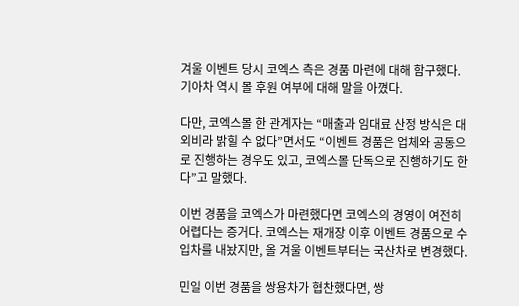겨울 이벤트 당시 코엑스 측은 경품 마련에 대해 함구했다. 기아차 역시 몰 후원 여부에 대해 말을 아꼈다.

다만, 코엑스몰 한 관계자는 “매출과 임대료 산정 방식은 대외비라 밝힐 수 없다”면서도 “이벤트 경품은 업체와 공동으로 진행하는 경우도 있고, 코엑스몰 단독으로 진행하기도 한다”고 말했다.

이번 경품을 코엑스가 마련했다면 코엑스의 경영이 여전히 어렵다는 증거다. 코엑스는 재개장 이후 이벤트 경품으로 수입차를 내놨지만, 올 겨울 이벤트부터는 국산차로 변경했다.

민일 이번 경품을 쌍용차가 협찬했다면, 쌍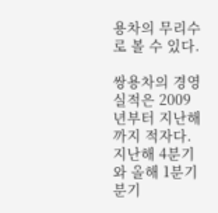용차의 무리수로 볼 수 있다.

쌍용차의 경영실적은 2009년부터 지난해까지 적자다. 지난해 4분기와 올해 1분기 분기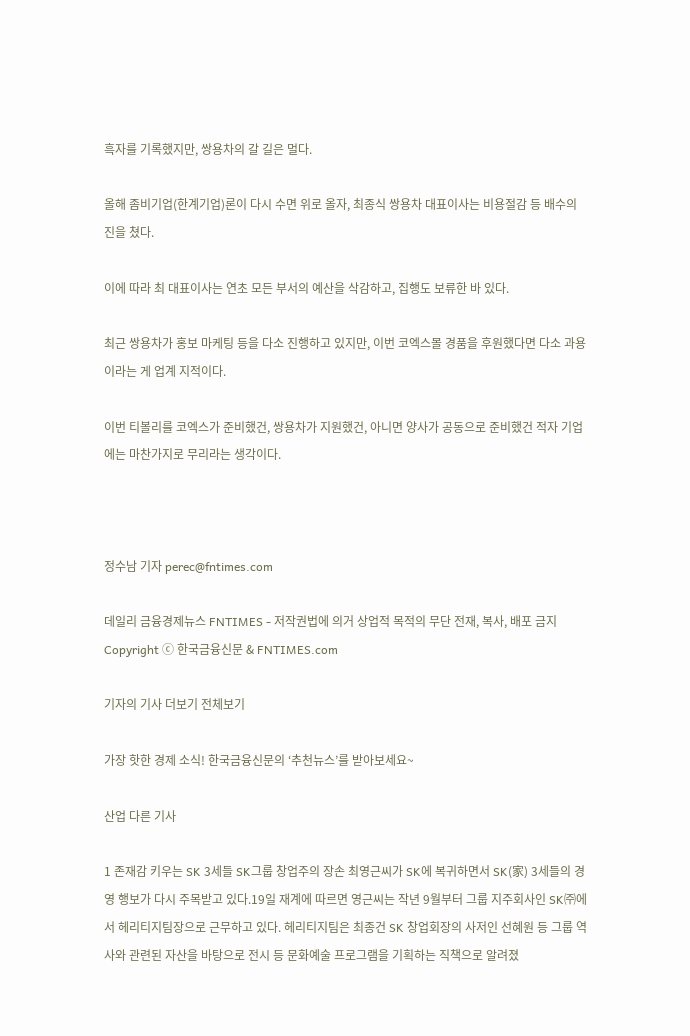흑자를 기록했지만, 쌍용차의 갈 길은 멀다.

올해 좀비기업(한계기업)론이 다시 수면 위로 올자, 최종식 쌍용차 대표이사는 비용절감 등 배수의 진을 쳤다.

이에 따라 최 대표이사는 연초 모든 부서의 예산을 삭감하고, 집행도 보류한 바 있다.

최근 쌍용차가 홍보 마케팅 등을 다소 진행하고 있지만, 이번 코엑스몰 경품을 후원했다면 다소 과용이라는 게 업계 지적이다.

이번 티볼리를 코엑스가 준비했건, 쌍용차가 지원했건, 아니면 양사가 공동으로 준비했건 적자 기업에는 마찬가지로 무리라는 생각이다.



정수남 기자 perec@fntimes.com

데일리 금융경제뉴스 FNTIMES - 저작권법에 의거 상업적 목적의 무단 전재, 복사, 배포 금지
Copyright ⓒ 한국금융신문 & FNTIMES.com

기자의 기사 더보기 전체보기

가장 핫한 경제 소식! 한국금융신문의 ‘추천뉴스’를 받아보세요~

산업 다른 기사

1 존재감 키우는 SK 3세들 SK그룹 창업주의 장손 최영근씨가 SK에 복귀하면서 SK(家) 3세들의 경영 행보가 다시 주목받고 있다.19일 재계에 따르면 영근씨는 작년 9월부터 그룹 지주회사인 SK㈜에서 헤리티지팀장으로 근무하고 있다. 헤리티지팀은 최종건 SK 창업회장의 사저인 선혜원 등 그룹 역사와 관련된 자산을 바탕으로 전시 등 문화예술 프로그램을 기획하는 직책으로 알려졌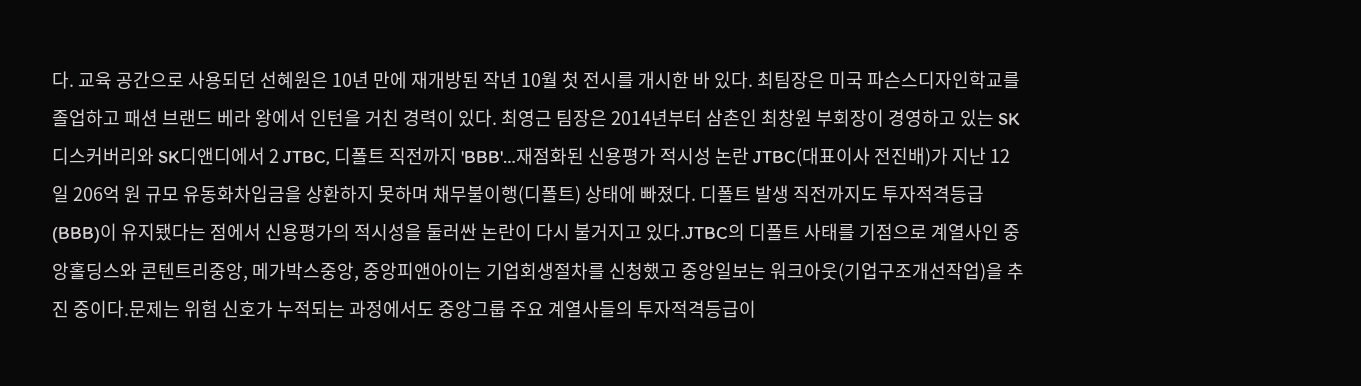다. 교육 공간으로 사용되던 선혜원은 10년 만에 재개방된 작년 10월 첫 전시를 개시한 바 있다. 최팀장은 미국 파슨스디자인학교를 졸업하고 패션 브랜드 베라 왕에서 인턴을 거친 경력이 있다. 최영근 팀장은 2014년부터 삼촌인 최창원 부회장이 경영하고 있는 SK디스커버리와 SK디앤디에서 2 JTBC, 디폴트 직전까지 'BBB'…재점화된 신용평가 적시성 논란 JTBC(대표이사 전진배)가 지난 12일 206억 원 규모 유동화차입금을 상환하지 못하며 채무불이행(디폴트) 상태에 빠졌다. 디폴트 발생 직전까지도 투자적격등급(BBB)이 유지됐다는 점에서 신용평가의 적시성을 둘러싼 논란이 다시 불거지고 있다.JTBC의 디폴트 사태를 기점으로 계열사인 중앙홀딩스와 콘텐트리중앙, 메가박스중앙, 중앙피앤아이는 기업회생절차를 신청했고 중앙일보는 워크아웃(기업구조개선작업)을 추진 중이다.문제는 위험 신호가 누적되는 과정에서도 중앙그룹 주요 계열사들의 투자적격등급이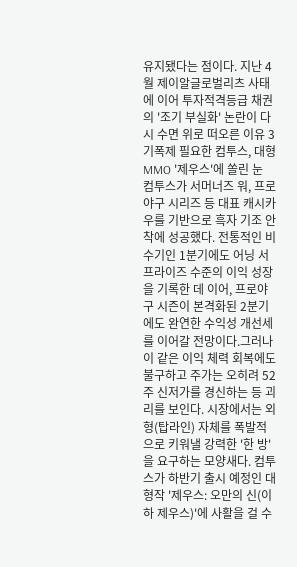유지됐다는 점이다. 지난 4월 제이알글로벌리츠 사태에 이어 투자적격등급 채권의 '조기 부실화' 논란이 다시 수면 위로 떠오른 이유 3 기폭제 필요한 컴투스, 대형 MMO '제우스'에 쏠린 눈 컴투스가 서머너즈 워, 프로야구 시리즈 등 대표 캐시카우를 기반으로 흑자 기조 안착에 성공했다. 전통적인 비수기인 1분기에도 어닝 서프라이즈 수준의 이익 성장을 기록한 데 이어, 프로야구 시즌이 본격화된 2분기에도 완연한 수익성 개선세를 이어갈 전망이다.그러나 이 같은 이익 체력 회복에도 불구하고 주가는 오히려 52주 신저가를 경신하는 등 괴리를 보인다. 시장에서는 외형(탑라인) 자체를 폭발적으로 키워낼 강력한 '한 방'을 요구하는 모양새다. 컴투스가 하반기 출시 예정인 대형작 '제우스: 오만의 신(이하 제우스)'에 사활을 걸 수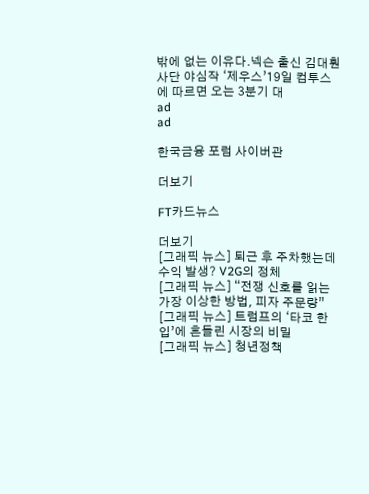밖에 없는 이유다.넥슨 출신 김대훤 사단 야심작 ‘제우스’19일 컴투스에 따르면 오는 3분기 대
ad
ad

한국금융 포럼 사이버관

더보기

FT카드뉴스

더보기
[그래픽 뉴스] 퇴근 후 주차했는데 수익 발생? V2G의 정체
[그래픽 뉴스] “전쟁 신호를 읽는 가장 이상한 방법, 피자 주문량”
[그래픽 뉴스] 트럼프의 ‘타코 한 입’에 흔들린 시장의 비밀
[그래픽 뉴스] 청년정책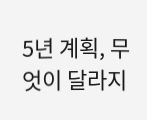5년 계획, 무엇이 달라지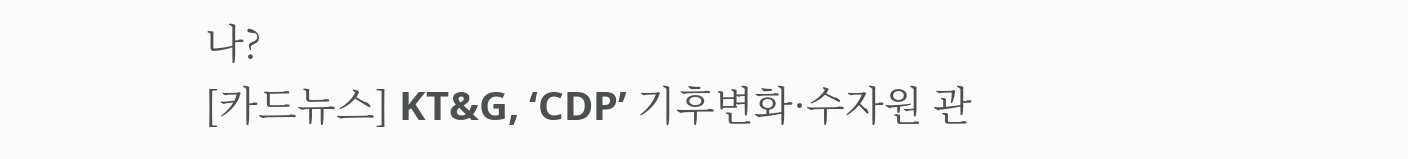나?
[카드뉴스] KT&G, ‘CDP’ 기후변화·수자원 관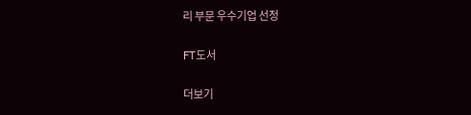리 부문 우수기업 선정

FT도서

더보기